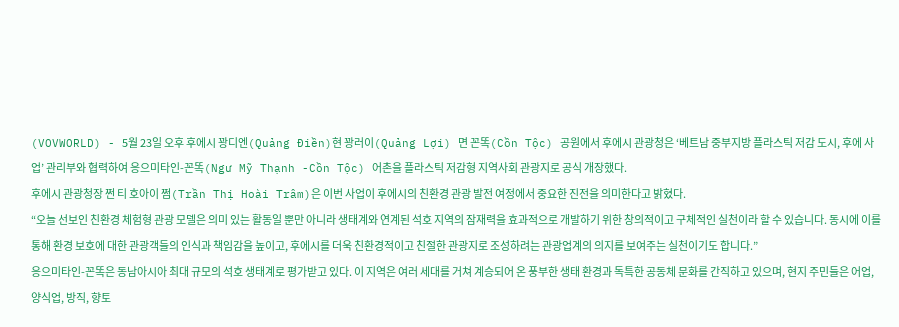(VOVWORLD) - 5월 23일 오후 후에시 꽝디엔(Quảng Điền)현 꽝러이(Quảng Lợi) 면 꼰똑(Cồn Tộc) 공원에서 후에시 관광청은 ‘베트남 중부지방 플라스틱 저감 도시, 후에 사업’ 관리부와 협력하여 응으미타인-꼰똑(Ngư Mỹ Thạnh -Cồn Tộc) 어촌을 플라스틱 저감형 지역사회 관광지로 공식 개장했다.
후에시 관광청장 쩐 티 호아이 쩜(Trần Thị Hoài Trâm)은 이번 사업이 후에시의 친환경 관광 발전 여정에서 중요한 진전을 의미한다고 밝혔다.
“오늘 선보인 친환경 체험형 관광 모델은 의미 있는 활동일 뿐만 아니라 생태계와 연계된 석호 지역의 잠재력을 효과적으로 개발하기 위한 창의적이고 구체적인 실천이라 할 수 있습니다. 동시에 이를 통해 환경 보호에 대한 관광객들의 인식과 책임감을 높이고, 후에시를 더욱 친환경적이고 친절한 관광지로 조성하려는 관광업계의 의지를 보여주는 실천이기도 합니다.”
응으미타인-꼰똑은 동남아시아 최대 규모의 석호 생태계로 평가받고 있다. 이 지역은 여러 세대를 거쳐 계승되어 온 풍부한 생태 환경과 독특한 공동체 문화를 간직하고 있으며, 현지 주민들은 어업, 양식업, 방직, 향토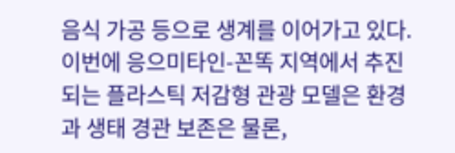음식 가공 등으로 생계를 이어가고 있다. 이번에 응으미타인-꼰똑 지역에서 추진되는 플라스틱 저감형 관광 모델은 환경과 생태 경관 보존은 물론,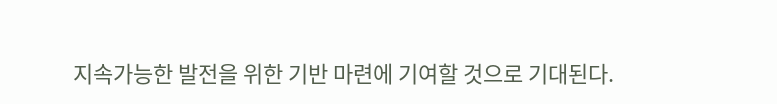지속가능한 발전을 위한 기반 마련에 기여할 것으로 기대된다.